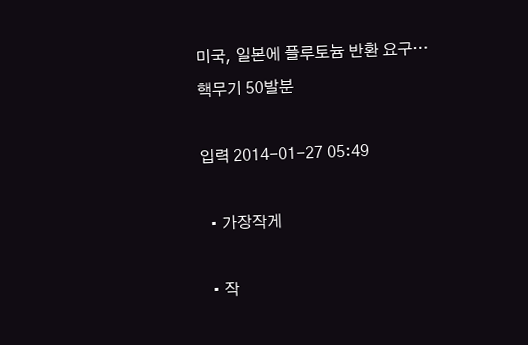미국, 일본에 플루토늄 반환 요구…핵무기 50발분

입력 2014-01-27 05:49

  • 가장작게

  • 작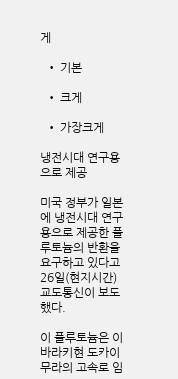게

  • 기본

  • 크게

  • 가장크게

냉전시대 연구용으로 제공

미국 정부가 일본에 냉전시대 연구용으로 제공한 플루토늄의 반환을 요구하고 있다고 26일(현지시간) 교도통신이 보도했다.

이 플루토늄은 이바라키현 도카이무라의 고속로 임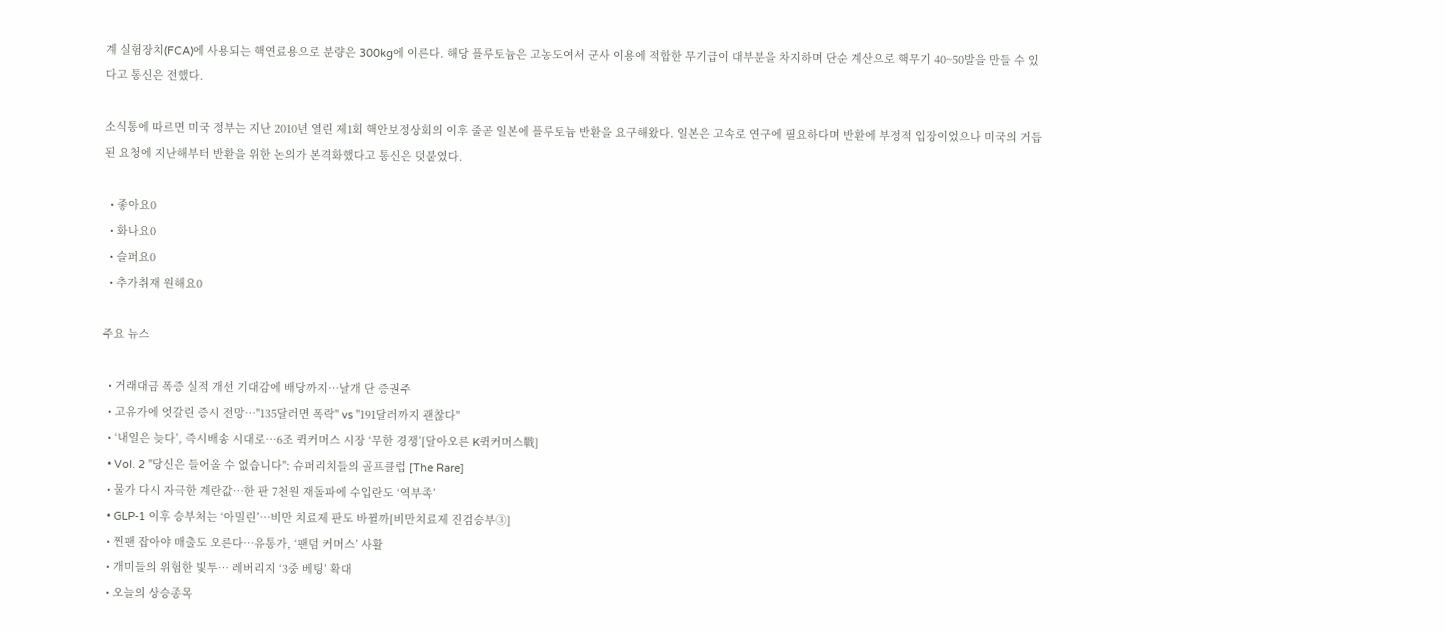계 실험장치(FCA)에 사용되는 핵연료용으로 분량은 300kg에 이른다. 해당 플루토늄은 고농도여서 군사 이용에 적합한 무기급이 대부분을 차지하며 단순 계산으로 핵무기 40~50발을 만들 수 있다고 통신은 전했다.

소식통에 따르면 미국 정부는 지난 2010년 열린 제1회 핵안보정상회의 이후 줄곧 일본에 플루토늄 반환을 요구해왔다. 일본은 고속로 연구에 필요하다며 반환에 부정적 입장이었으나 미국의 거듭된 요청에 지난해부터 반환을 위한 논의가 본격화했다고 통신은 덧붙였다.

  • 좋아요0
  • 화나요0
  • 슬퍼요0
  • 추가취재 원해요0

주요 뉴스

  • 거래대금 폭증 실적 개선 기대감에 배당까지…날개 단 증권주
  • 고유가에 엇갈린 증시 전망⋯"135달러면 폭락" vs "191달러까지 괜찮다"
  • ‘내일은 늦다’, 즉시배송 시대로⋯6조 퀵커머스 시장 ‘무한 경쟁’[달아오른 K퀵커머스戰]
  • Vol. 2 "당신은 들어올 수 없습니다": 슈퍼리치들의 골프클럽 [The Rare]
  • 물가 다시 자극한 계란값…한 판 7천원 재돌파에 수입란도 ‘역부족’
  • GLP-1 이후 승부처는 ‘아밀린’…비만 치료제 판도 바뀔까[비만치료제 진검승부③]
  • 찐팬 잡아야 매출도 오른다⋯유통가, ‘팬덤 커머스’ 사활
  • 개미들의 위험한 빛투⋯ 레버리지 ‘3중 베팅’ 확대
  • 오늘의 상승종목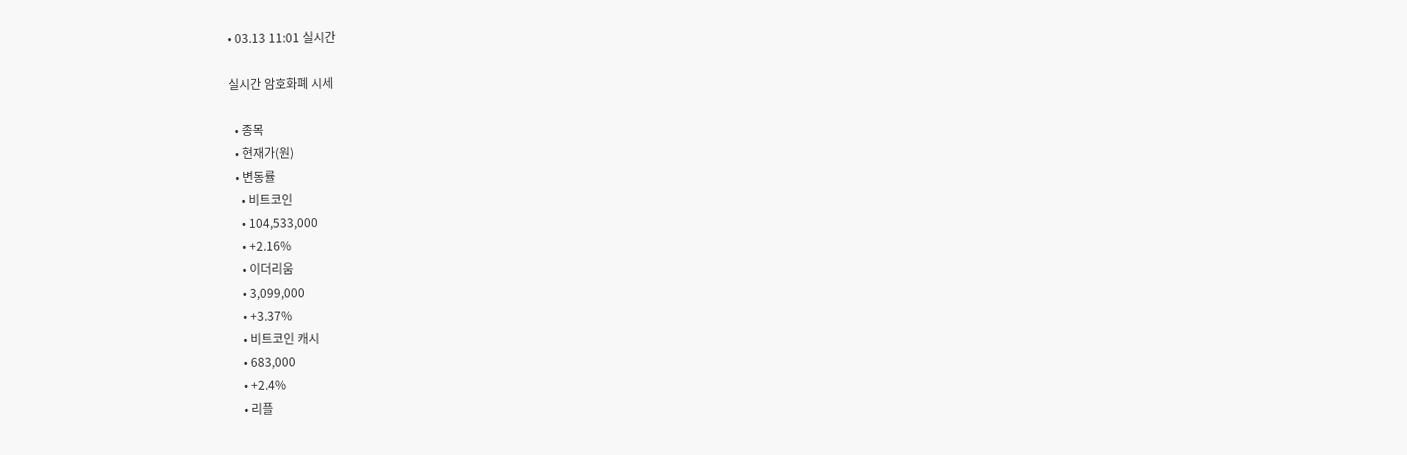• 03.13 11:01 실시간

실시간 암호화폐 시세

  • 종목
  • 현재가(원)
  • 변동률
    • 비트코인
    • 104,533,000
    • +2.16%
    • 이더리움
    • 3,099,000
    • +3.37%
    • 비트코인 캐시
    • 683,000
    • +2.4%
    • 리플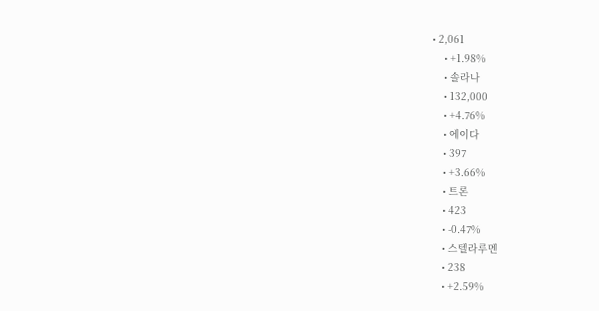• 2,061
    • +1.98%
    • 솔라나
    • 132,000
    • +4.76%
    • 에이다
    • 397
    • +3.66%
    • 트론
    • 423
    • -0.47%
    • 스텔라루멘
    • 238
    • +2.59%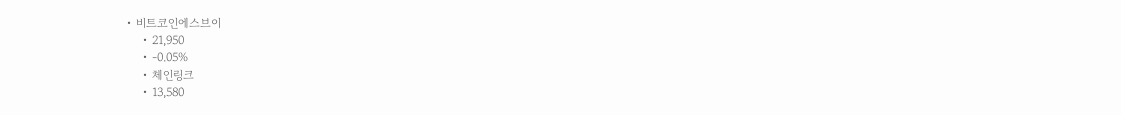• 비트코인에스브이
    • 21,950
    • -0.05%
    • 체인링크
    • 13,580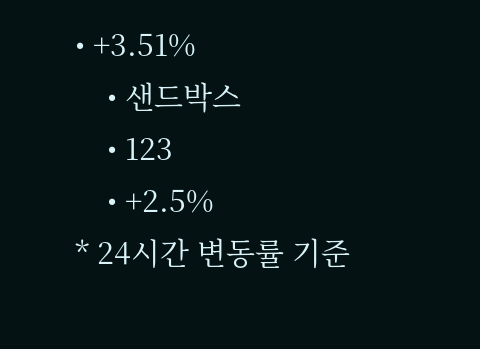• +3.51%
    • 샌드박스
    • 123
    • +2.5%
* 24시간 변동률 기준